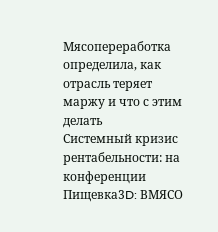Мясопереработка определила, как отрасль теряет маржу и что с этим делать
Системный кризис рентабельности: на конференции Пищевка3D: ВМЯСО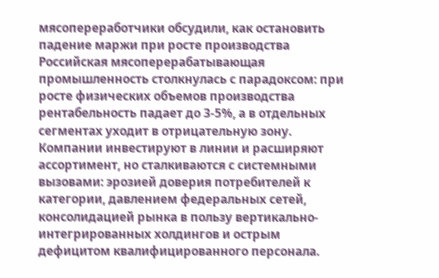мясопереработчики обсудили, как остановить падение маржи при росте производства
Российская мясоперерабатывающая промышленность столкнулась с парадоксом: при росте физических объемов производства рентабельность падает до 3-5%, а в отдельных сегментах уходит в отрицательную зону. Компании инвестируют в линии и расширяют ассортимент, но сталкиваются с системными вызовами: эрозией доверия потребителей к категории, давлением федеральных сетей, консолидацией рынка в пользу вертикально-интегрированных холдингов и острым дефицитом квалифицированного персонала.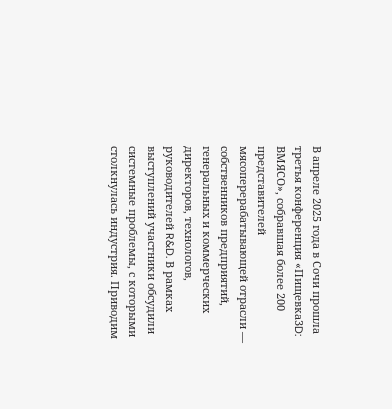В апреле 2025 года в Сочи прошла третья конференция «Пищевка3D: ВМЯСО», собравшая более 200 представителей мясоперерабатывающей отрасли — собственников предприятий, генеральных и коммерческих директоров, технологов, руководителей R&D. В рамках выступлений участники обсудили системные проблемы, с которыми столкнулась индустрия. Приводим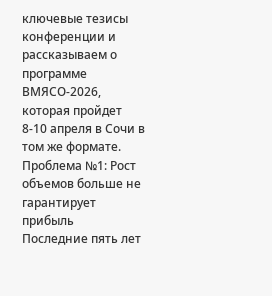ключевые тезисы конференции и рассказываем о программе ВМЯСО-2026, которая пройдет 8-10 апреля в Сочи в том же формате.
Проблема №1: Рост объемов больше не гарантирует прибыль
Последние пять лет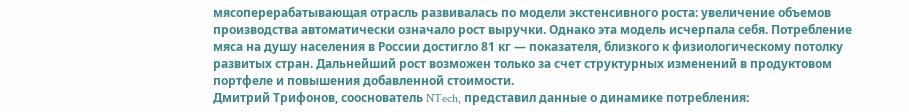мясоперерабатывающая отрасль развивалась по модели экстенсивного роста: увеличение объемов производства автоматически означало рост выручки. Однако эта модель исчерпала себя. Потребление мяса на душу населения в России достигло 81 кг — показателя, близкого к физиологическому потолку развитых стран. Дальнейший рост возможен только за счет структурных изменений в продуктовом портфеле и повышения добавленной стоимости.
Дмитрий Трифонов, сооснователь NTech, представил данные о динамике потребления: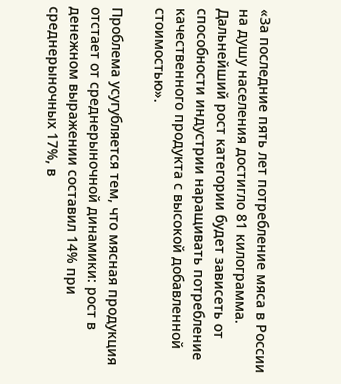«За последние пять лет потребление мяса в России на душу населения достигло 81 килограмма. Дальнейший рост категории будет зависеть от способности индустрии наращивать потребление качественного продукта с высокой добавленной стоимостью».

Проблема усугубляется тем, что мясная продукция отстает от среднерыночной динамики: рост в денежном выражении составил 14% при среднерыночных 17%, в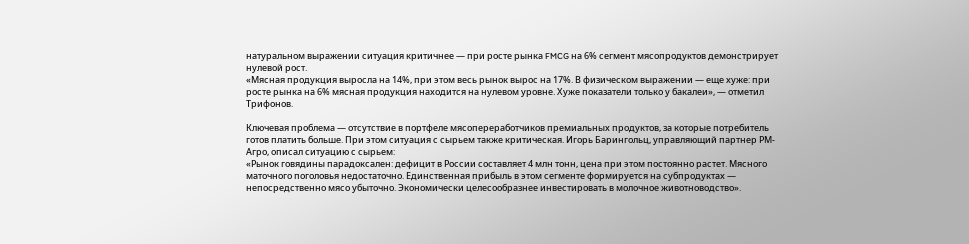натуральном выражении ситуация критичнее — при росте рынка FMCG на 6% сегмент мясопродуктов демонстрирует нулевой рост.
«Мясная продукция выросла на 14%, при этом весь рынок вырос на 17%. В физическом выражении — еще хуже: при росте рынка на 6% мясная продукция находится на нулевом уровне. Хуже показатели только у бакалеи», — отметил Трифонов.

Ключевая проблема — отсутствие в портфеле мясопереработчиков премиальных продуктов, за которые потребитель готов платить больше. При этом ситуация с сырьем также критическая. Игорь Барингольц, управляющий партнер РМ-Агро, описал ситуацию с сырьем:
«Рынок говядины парадоксален: дефицит в России составляет 4 млн тонн, цена при этом постоянно растет. Мясного маточного поголовья недостаточно. Единственная прибыль в этом сегменте формируется на субпродуктах — непосредственно мясо убыточно. Экономически целесообразнее инвестировать в молочное животноводство».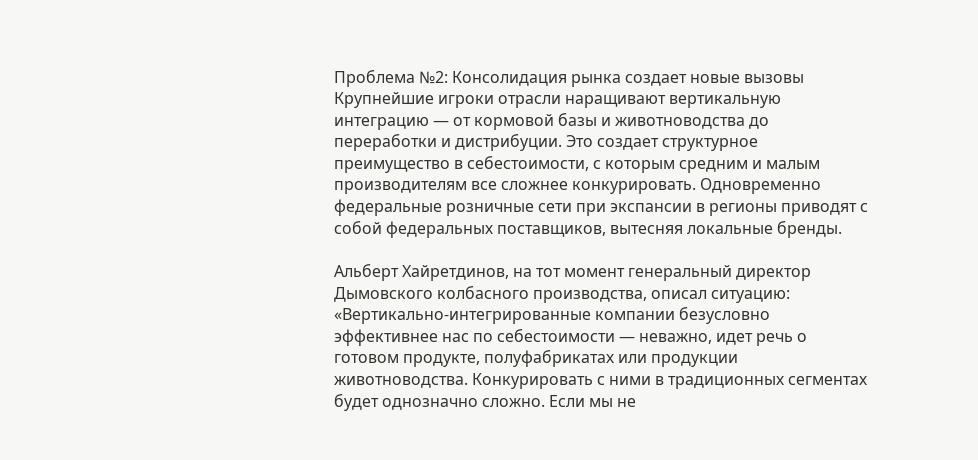Проблема №2: Консолидация рынка создает новые вызовы
Крупнейшие игроки отрасли наращивают вертикальную интеграцию — от кормовой базы и животноводства до переработки и дистрибуции. Это создает структурное преимущество в себестоимости, с которым средним и малым производителям все сложнее конкурировать. Одновременно федеральные розничные сети при экспансии в регионы приводят с собой федеральных поставщиков, вытесняя локальные бренды.

Альберт Хайретдинов, на тот момент генеральный директор Дымовского колбасного производства, описал ситуацию:
«Вертикально-интегрированные компании безусловно эффективнее нас по себестоимости — неважно, идет речь о готовом продукте, полуфабрикатах или продукции животноводства. Конкурировать с ними в традиционных сегментах будет однозначно сложно. Если мы не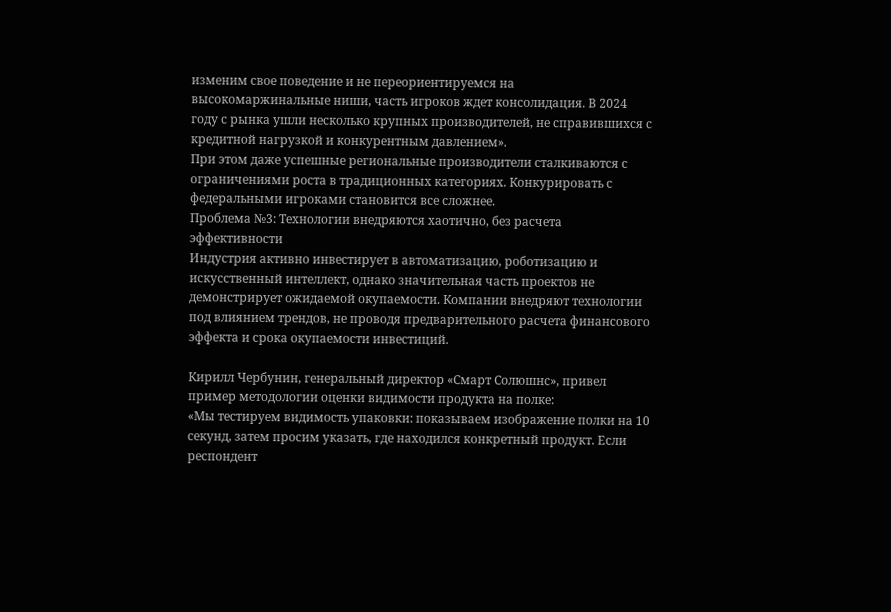изменим свое поведение и не переориентируемся на высокомаржинальные ниши, часть игроков ждет консолидация. В 2024 году с рынка ушли несколько крупных производителей, не справившихся с кредитной нагрузкой и конкурентным давлением».
При этом даже успешные региональные производители сталкиваются с ограничениями роста в традиционных категориях. Конкурировать с федеральными игроками становится все сложнее.
Проблема №3: Технологии внедряются хаотично, без расчета эффективности
Индустрия активно инвестирует в автоматизацию, роботизацию и искусственный интеллект, однако значительная часть проектов не демонстрирует ожидаемой окупаемости. Компании внедряют технологии под влиянием трендов, не проводя предварительного расчета финансового эффекта и срока окупаемости инвестиций.

Кирилл Чербунин, генеральный директор «Смарт Солюшнс», привел пример методологии оценки видимости продукта на полке:
«Мы тестируем видимость упаковки: показываем изображение полки на 10 секунд, затем просим указать, где находился конкретный продукт. Если респондент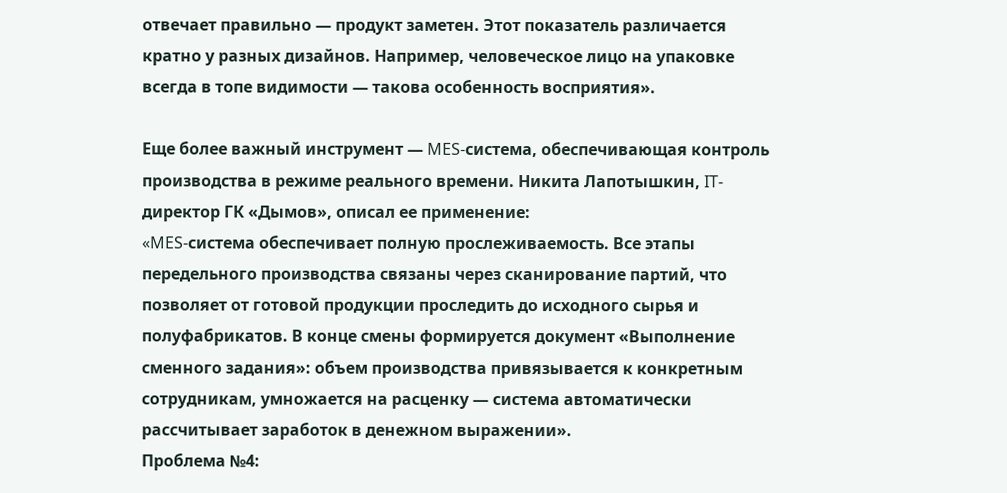отвечает правильно — продукт заметен. Этот показатель различается кратно у разных дизайнов. Например, человеческое лицо на упаковке всегда в топе видимости — такова особенность восприятия».

Еще более важный инструмент — MES-система, обеспечивающая контроль производства в режиме реального времени. Никита Лапотышкин, IT-директор ГК «Дымов», описал ее применение:
«MES-система обеспечивает полную прослеживаемость. Все этапы передельного производства связаны через сканирование партий, что позволяет от готовой продукции проследить до исходного сырья и полуфабрикатов. В конце смены формируется документ «Выполнение сменного задания»: объем производства привязывается к конкретным сотрудникам, умножается на расценку — система автоматически рассчитывает заработок в денежном выражении».
Проблема №4: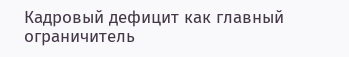Кадровый дефицит как главный ограничитель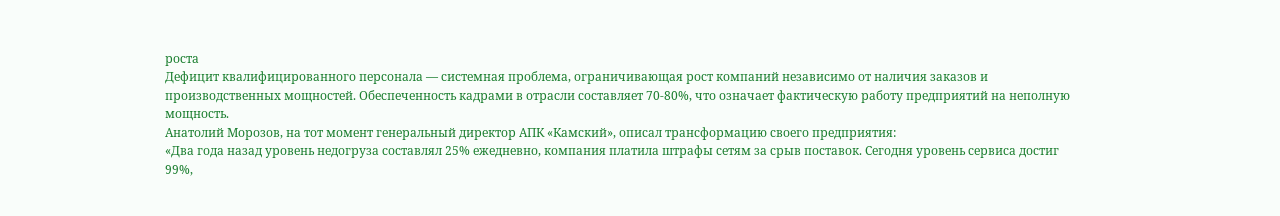роста
Дефицит квалифицированного персонала — системная проблема, ограничивающая рост компаний независимо от наличия заказов и производственных мощностей. Обеспеченность кадрами в отрасли составляет 70-80%, что означает фактическую работу предприятий на неполную мощность.
Анатолий Морозов, на тот момент генеральный директор АПК «Камский», описал трансформацию своего предприятия:
«Два года назад уровень недогруза составлял 25% ежедневно, компания платила штрафы сетям за срыв поставок. Сегодня уровень сервиса достиг 99%,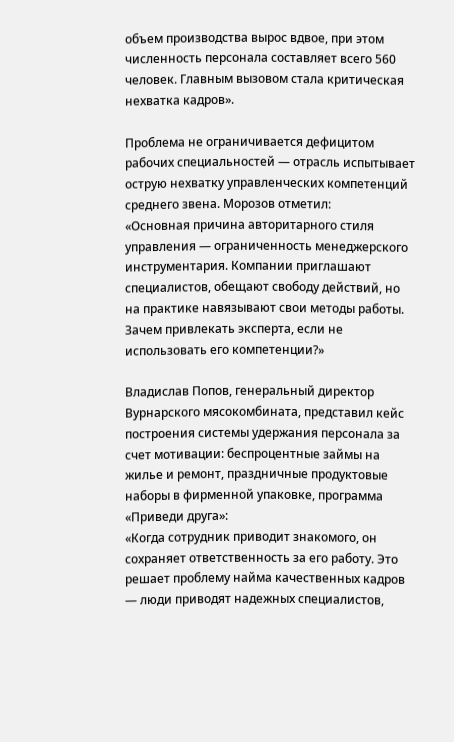объем производства вырос вдвое, при этом численность персонала составляет всего 560 человек. Главным вызовом стала критическая нехватка кадров».

Проблема не ограничивается дефицитом рабочих специальностей — отрасль испытывает острую нехватку управленческих компетенций среднего звена. Морозов отметил:
«Основная причина авторитарного стиля управления — ограниченность менеджерского инструментария. Компании приглашают специалистов, обещают свободу действий, но на практике навязывают свои методы работы. Зачем привлекать эксперта, если не использовать его компетенции?»

Владислав Попов, генеральный директор Вурнарского мясокомбината, представил кейс построения системы удержания персонала за счет мотивации: беспроцентные займы на жилье и ремонт, праздничные продуктовые наборы в фирменной упаковке, программа «Приведи друга»:
«Когда сотрудник приводит знакомого, он сохраняет ответственность за его работу. Это решает проблему найма качественных кадров — люди приводят надежных специалистов,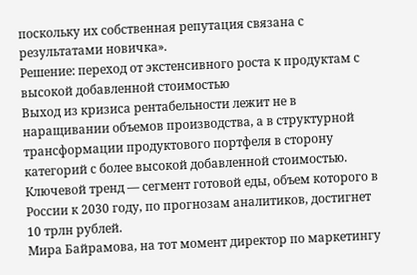поскольку их собственная репутация связана с результатами новичка».
Решение: переход от экстенсивного роста к продуктам с высокой добавленной стоимостью
Выход из кризиса рентабельности лежит не в наращивании объемов производства, а в структурной трансформации продуктового портфеля в сторону категорий с более высокой добавленной стоимостью. Ключевой тренд — сегмент готовой еды, объем которого в России к 2030 году, по прогнозам аналитиков, достигнет 10 трлн рублей.
Мира Байрамова, на тот момент директор по маркетингу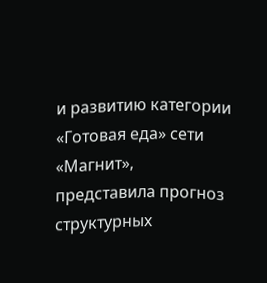и развитию категории «Готовая еда» сети «Магнит», представила прогноз структурных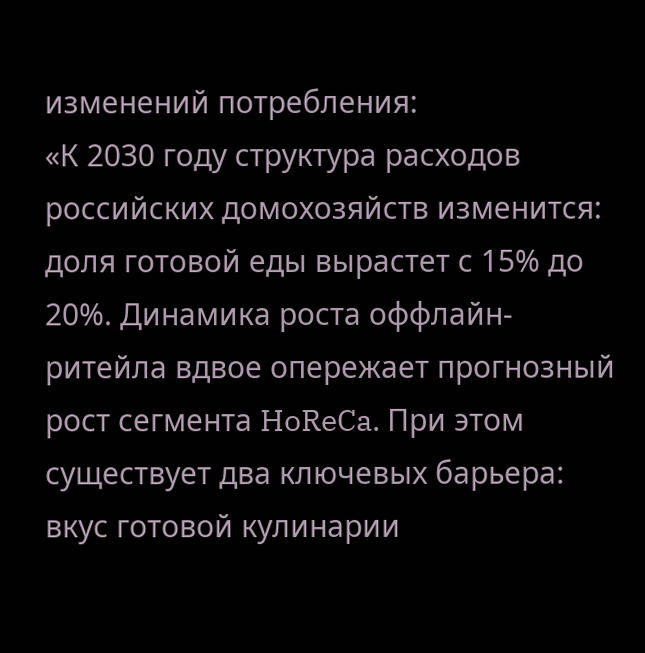изменений потребления:
«К 2030 году структура расходов российских домохозяйств изменится: доля готовой еды вырастет с 15% до 20%. Динамика роста оффлайн-ритейла вдвое опережает прогнозный рост сегмента HoReCa. При этом существует два ключевых барьера: вкус готовой кулинарии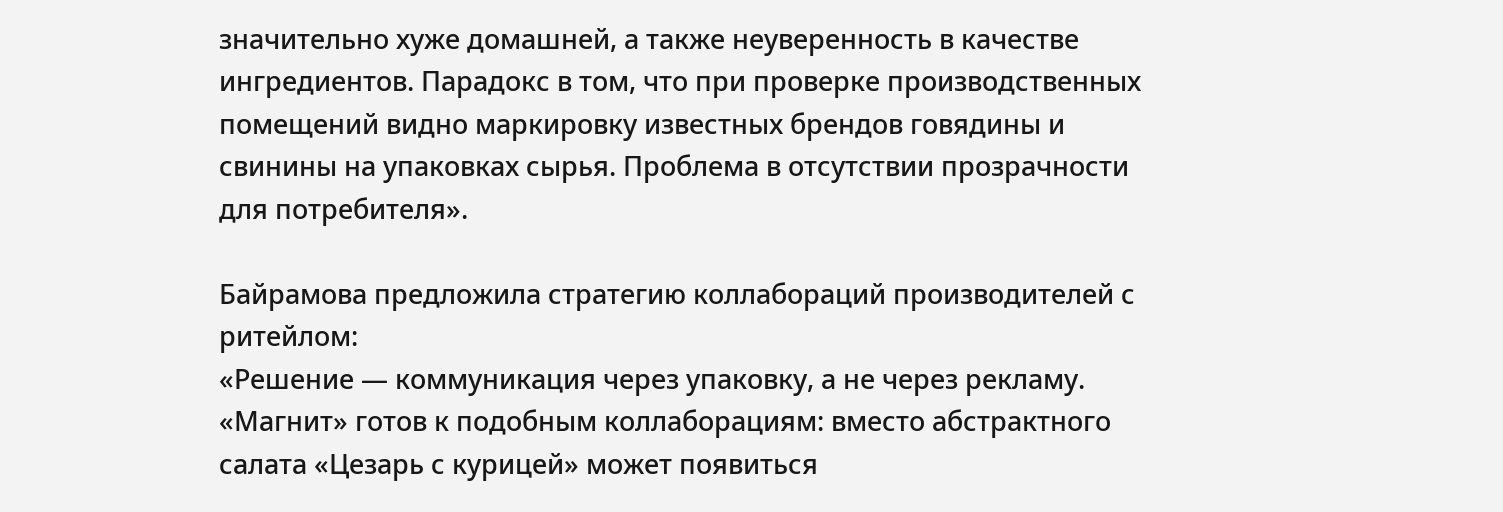значительно хуже домашней, а также неуверенность в качестве ингредиентов. Парадокс в том, что при проверке производственных помещений видно маркировку известных брендов говядины и свинины на упаковках сырья. Проблема в отсутствии прозрачности для потребителя».

Байрамова предложила стратегию коллабораций производителей с ритейлом:
«Решение — коммуникация через упаковку, а не через рекламу. «Магнит» готов к подобным коллаборациям: вместо абстрактного салата «Цезарь с курицей» может появиться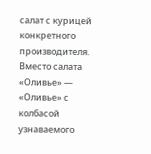салат с курицей конкретного производителя. Вместо салата «Оливье» — «Оливье» с колбасой узнаваемого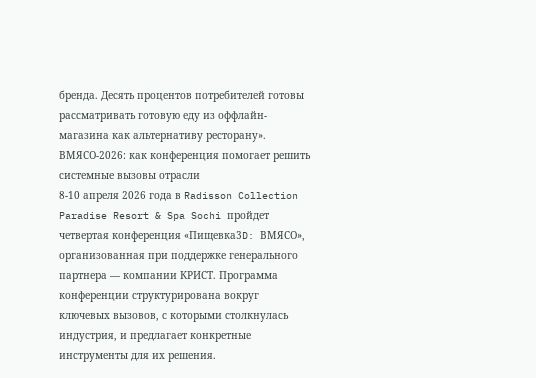бренда. Десять процентов потребителей готовы рассматривать готовую еду из оффлайн-магазина как альтернативу ресторану».
ВМЯСО-2026: как конференция помогает решить системные вызовы отрасли
8-10 апреля 2026 года в Radisson Collection Paradise Resort & Spa Sochi пройдет четвертая конференция «Пищевка3D: ВМЯСО», организованная при поддержке генерального партнера — компании КРИСТ. Программа конференции структурирована вокруг ключевых вызовов, с которыми столкнулась индустрия, и предлагает конкретные инструменты для их решения.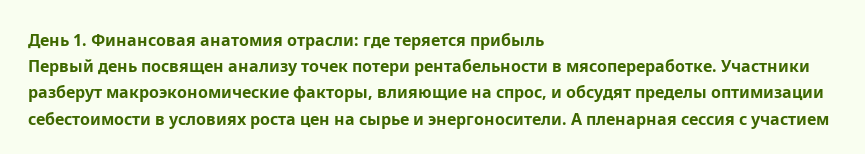День 1. Финансовая анатомия отрасли: где теряется прибыль
Первый день посвящен анализу точек потери рентабельности в мясопереработке. Участники разберут макроэкономические факторы, влияющие на спрос, и обсудят пределы оптимизации себестоимости в условиях роста цен на сырье и энергоносители. А пленарная сессия с участием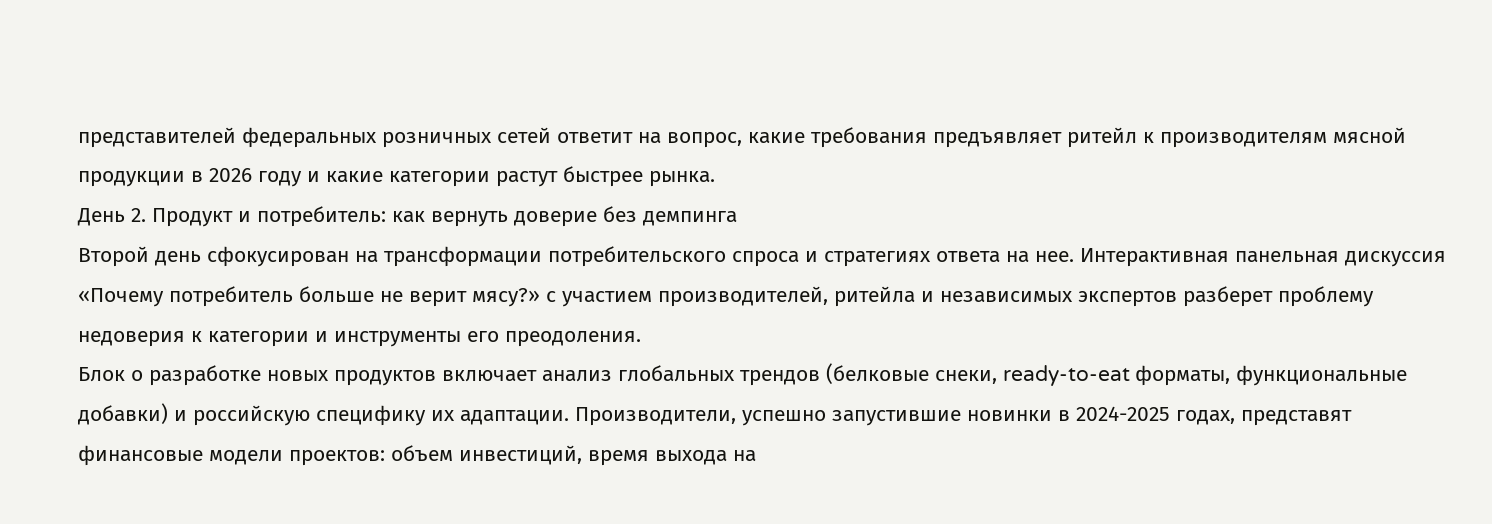представителей федеральных розничных сетей ответит на вопрос, какие требования предъявляет ритейл к производителям мясной продукции в 2026 году и какие категории растут быстрее рынка.
День 2. Продукт и потребитель: как вернуть доверие без демпинга
Второй день сфокусирован на трансформации потребительского спроса и стратегиях ответа на нее. Интерактивная панельная дискуссия «Почему потребитель больше не верит мясу?» с участием производителей, ритейла и независимых экспертов разберет проблему недоверия к категории и инструменты его преодоления.
Блок о разработке новых продуктов включает анализ глобальных трендов (белковые снеки, ready-to-eat форматы, функциональные добавки) и российскую специфику их адаптации. Производители, успешно запустившие новинки в 2024-2025 годах, представят финансовые модели проектов: объем инвестиций, время выхода на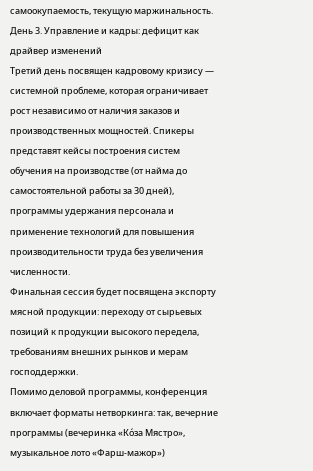самоокупаемость, текущую маржинальность.
День 3. Управление и кадры: дефицит как драйвер изменений
Третий день посвящен кадровому кризису — системной проблеме, которая ограничивает рост независимо от наличия заказов и производственных мощностей. Спикеры представят кейсы построения систем обучения на производстве (от найма до самостоятельной работы за 30 дней), программы удержания персонала и применение технологий для повышения производительности труда без увеличения численности.
Финальная сессия будет посвящена экспорту мясной продукции: переходу от сырьевых позиций к продукции высокого передела, требованиям внешних рынков и мерам господдержки.
Помимо деловой программы, конференция включает форматы нетворкинга: так, вечерние программы (вечеринка «Ко́за Мястро», музыкальное лото «Фарш-мажор»)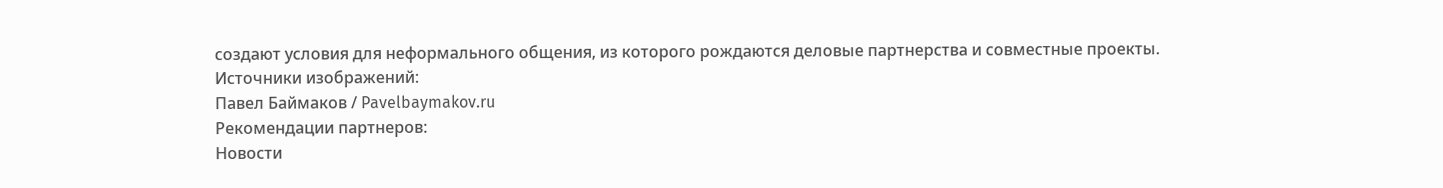создают условия для неформального общения, из которого рождаются деловые партнерства и совместные проекты.
Источники изображений:
Павел Баймаков / Pavelbaymakov.ru
Рекомендации партнеров:
Новости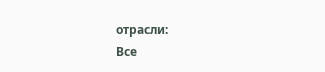отрасли:
Все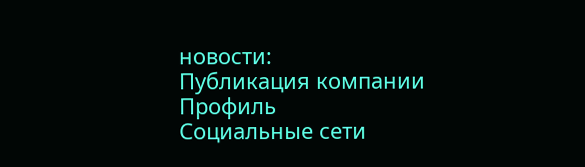новости:
Публикация компании
Профиль
Социальные сети